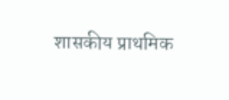शासकीय प्राथमिक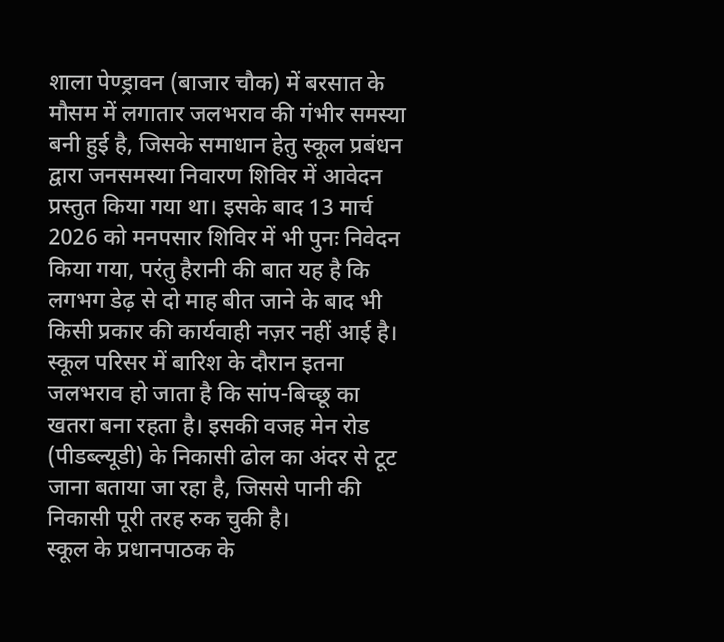शाला पेण्ड्रावन (बाजार चौक) में बरसात के मौसम में लगातार जलभराव की गंभीर समस्या बनी हुई है, जिसके समाधान हेतु स्कूल प्रबंधन द्वारा जनसमस्या निवारण शिविर में आवेदन प्रस्तुत किया गया था। इसके बाद 13 मार्च 2026 को मनपसार शिविर में भी पुनः निवेदन किया गया, परंतु हैरानी की बात यह है कि लगभग डेढ़ से दो माह बीत जाने के बाद भी किसी प्रकार की कार्यवाही नज़र नहीं आई है।
स्कूल परिसर में बारिश के दौरान इतना जलभराव हो जाता है कि सांप-बिच्छू का खतरा बना रहता है। इसकी वजह मेन रोड (पीडब्ल्यूडी) के निकासी ढोल का अंदर से टूट जाना बताया जा रहा है, जिससे पानी की निकासी पूरी तरह रुक चुकी है।
स्कूल के प्रधानपाठक के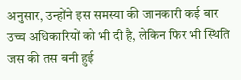अनुसार, उन्होंने इस समस्या की जानकारी कई बार उच्च अधिकारियों को भी दी है, लेकिन फिर भी स्थिति जस की तस बनी हुई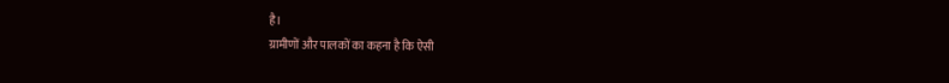है।
ग्रामीणों और पालकों का कहना है कि ऐसी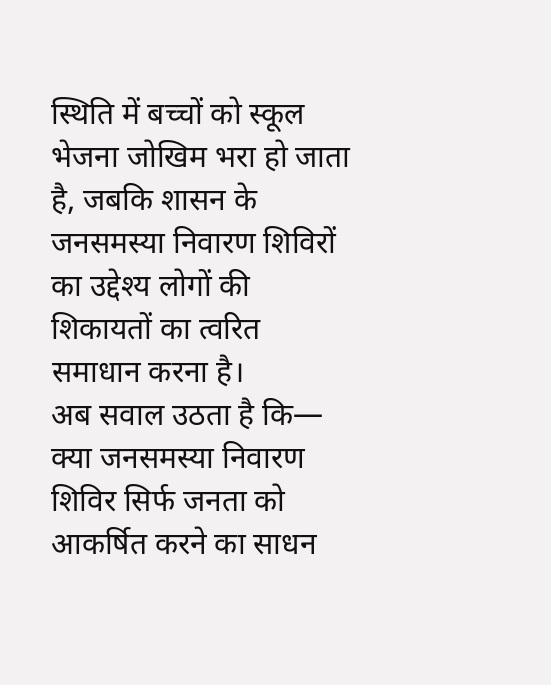स्थिति में बच्चों को स्कूल भेजना जोखिम भरा हो जाता है, जबकि शासन के जनसमस्या निवारण शिविरों का उद्देश्य लोगों की शिकायतों का त्वरित समाधान करना है।
अब सवाल उठता है कि—
क्या जनसमस्या निवारण शिविर सिर्फ जनता को आकर्षित करने का साधन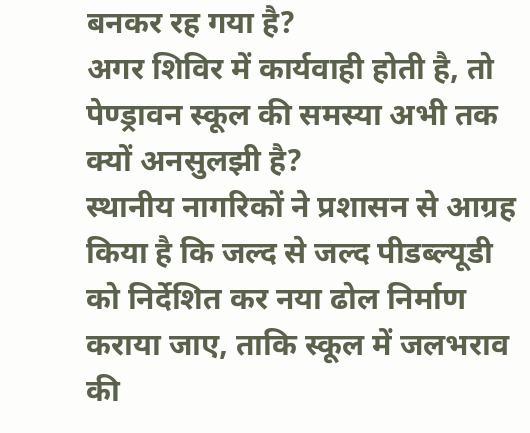बनकर रह गया है?
अगर शिविर में कार्यवाही होती है, तो पेण्ड्रावन स्कूल की समस्या अभी तक क्यों अनसुलझी है?
स्थानीय नागरिकों ने प्रशासन से आग्रह किया है कि जल्द से जल्द पीडब्ल्यूडी को निर्देशित कर नया ढोल निर्माण कराया जाए, ताकि स्कूल में जलभराव की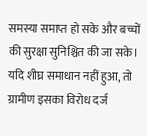समस्या समाप्त हो सके और बच्चों की सुरक्षा सुनिश्चित की जा सके।
यदि शीघ्र समाधान नहीं हुआ, तो ग्रामीण इसका विरोध दर्ज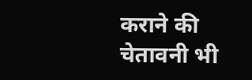कराने की चेतावनी भी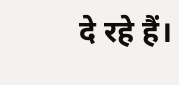दे रहे हैं।